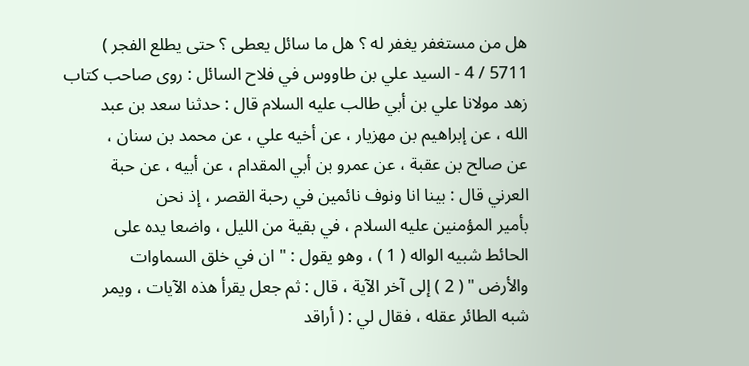هل من مستغفر يغفر له ؟ هل ما سائل يعطى ؟ حتى يطلع الفجر )
5711 / 4 - السيد علي بن طاووس في فلاح السائل : روى صاحب كتاب
زهد مولانا علي بن أبي طالب عليه السلام قال : حدثنا سعد بن عبد
الله ، عن إبراهيم بن مهزيار ، عن أخيه علي ، عن محمد بن سنان ،
عن صالح بن عقبة ، عن عمرو بن أبي المقدام ، عن أبيه ، عن حبة
العرني قال : بينا انا ونوف نائمين في رحبة القصر ، إذ نحن
بأمير المؤمنين عليه السلام ، في بقية من الليل ، واضعا يده على
الحائط شبيه الواله ( 1 ) ، وهو يقول : " ان في خلق السماوات
والأرض " ( 2 ) إلى آخر الآية ، قال : ثم جعل يقرأ هذه الآيات ، ويمر
شبه الطائر عقله ، فقال لي : ( أراقد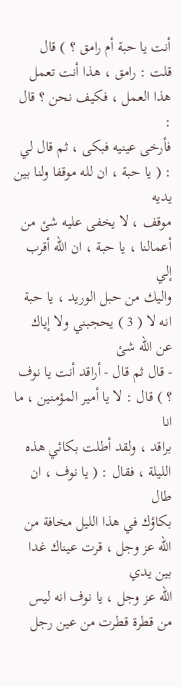أنت يا حبة أم رامق ؟ ) قال
قلت : رامق ، هذا أنت تعمل هذا العمل ، فكيف نحن ؟ قال :
فأرخى عينيه فبكى ، ثم قال لي : ( يا حبة ، ان لله موقفا ولنا بين يديه
موقف ، لا يخفى عليه شئ من أعمالنا ، يا حبة ، ان الله أقرب إلي
واليك من حبل الوريد ، يا حبة انه لا ( 3 ) يحجبني ولا إياك عن الله شئ
- قال ثم قال - أراقد أنت يا نوف ؟ ) قال : لا يا أمير المؤمنين ، ما انا
براقد ، ولقد أطلت بكائي هذه الليلة ، فقال : ( يا نوف ، ان طال
بكاؤك في هذا الليل مخافة من الله عز وجل ، قرت عيناك غدا بين يدي
الله عز وجل ، يا نوف انه ليس من قطرة قطرت من عين رجل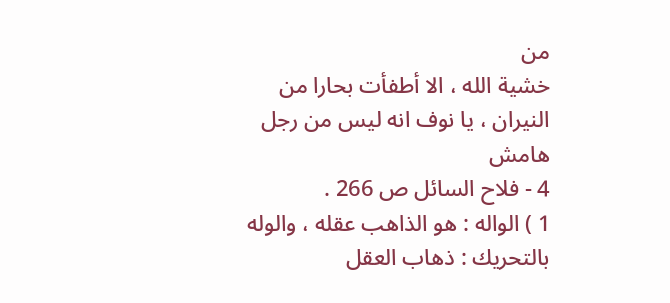من
خشية الله ، الا أطفأت بحارا من النيران ، يا نوف انه ليس من رجل
هامش
4 - فلاح السائل ص 266 .
1 ) الواله : هو الذاهب عقله ، والوله بالتحريك : ذهاب العقل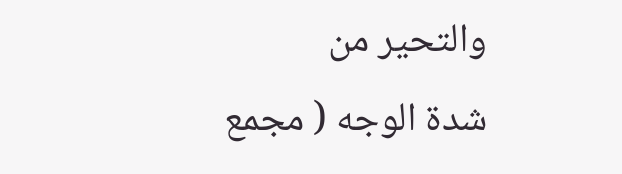والتحير من
شدة الوجه ( مجمع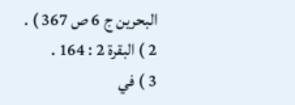البحرين ج 6 ص 367 ) .
2 ) البقرة 2 : 164 .
3 ) في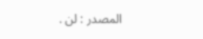المصدر : لن .